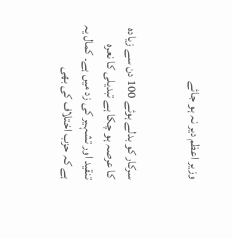وزیر اعظم دیر نہ ہو جائے


سرکار کو بدلے ہوئے 100 دن سے زیادہ کا عرصہ ہو چکا ہے تبدیلی کا نعرہ تنقید اور تشہیر کی زد میں ہے۔ کمال یہ ہے کہ حزب اختلاف کی بھی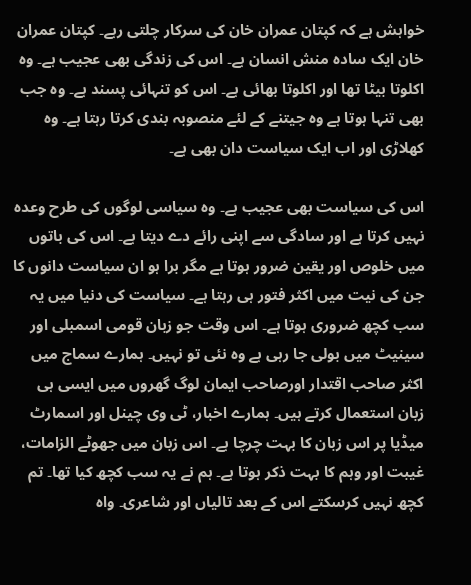خواہش ہے کہ کپتان عمران خان کی سرکار چلتی رہے۔ کپتان عمران خان ایک سادہ منش انسان ہے۔ اس کی زندگی بھی عجیب ہے۔ وہ اکلوتا بیٹا تھا اور اکلوتا بھائی ہے۔ اس کو تنہائی پسند ہے۔ وہ جب بھی تنہا ہوتا ہے وہ جیتنے کے لئے منصوبہ بندی کرتا رہتا ہے۔ وہ کھلاڑی اور اب ایک سیاست دان بھی ہے۔

اس کی سیاست بھی عجیب ہے۔ وہ سیاسی لوگوں کی طرح وعدہ نہیں کرتا ہے اور سادگی سے اپنی رائے دے دیتا ہے۔ اس کی باتوں میں خلوص اور یقین ضرور ہوتا ہے مگر برا ہو ان سیاست دانوں کا جن کی نیت میں اکثر فتور ہی رہتا ہے۔ سیاست کی دنیا میں یہ سب کچھ ضروری ہوتا ہے۔ اس وقت جو زبان قومی اسمبلی اور سینیٹ میں بولی جا رہی ہے وہ نئی تو نہیں۔ ہمارے سماج میں اکثر صاحب اقتدار اورصاحب ایمان لوگ گھروں میں ایسی ہی زبان استعمال کرتے ہیں۔ ہمارے اخبار، ٹی وی چینل اور اسمارٹ میڈیا پر اس زبان کا بہت چرچا ہے۔ اس زبان میں جھوٹے الزامات، غیبت اور وہم کا بہت ذکر ہوتا ہے۔ ہم نے یہ سب کچھ کیا تھا۔ تم کچھ نہیں کرسکتے اس کے بعد تالیاں اور شاعری۔ واہ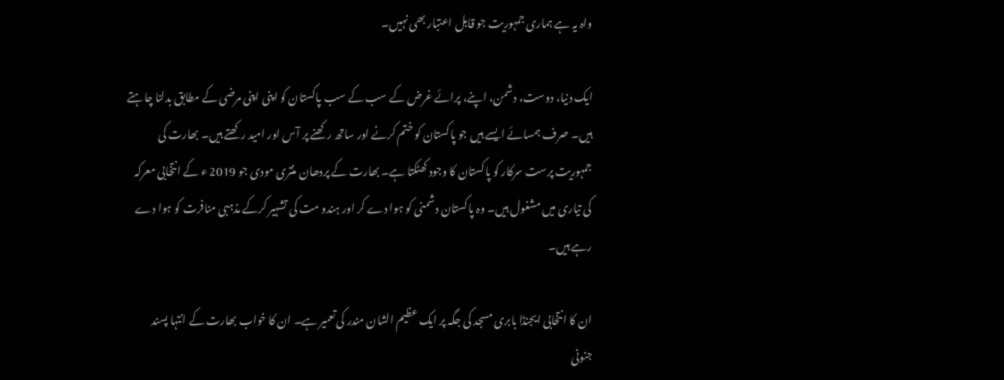واہ یہ ہے ہماری جمہوریت جو قابل اعتبار بھی نہیں۔

ایک دنیا، دوست، دشمن، اپنے، پرائے غرض کے سب کے سب پاکستان کو اپنی اپنی مرضی کے مطابق بدلنا چاہتے ہیں۔ صرف ہمسائے ایسے ہیں جو پاکستان کو ختم کرنے اور ساتھ رکھنے پر آس اور امید رکھتے ہیں۔ بھارت کی جمہوریت پرست سرکار کو پاکستان کا وجود کھٹکتا ہے۔ بھارت کے پردھان منتری مودی جو 2019 ء کے انتخابی معرکہ کی تیاری میں مشغول ہیں۔ وہ پاکستان دشمنی کو ہوا دے کر اور ہندو مت کی تشہیر کرکے مذہبی منافرت کو ہوا دے رہے ہیں۔

ان کا انتخابی ایجنڈا بابری مسجد کی جگہ پر ایک عظیم الشان مندر کی تعمیر ہے۔ ان کا خواب بھارت کے انتہا پسند جنونی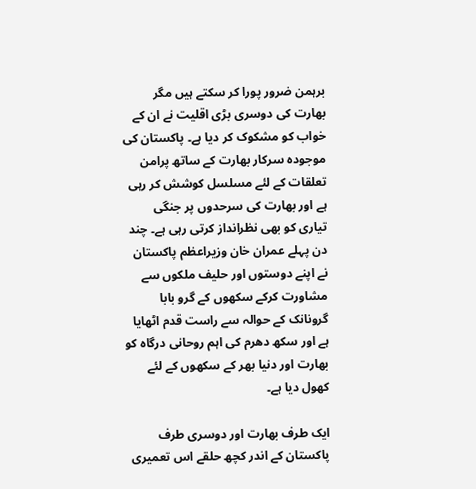برہمن ضرور پورا کر سکتے ہیں مگر بھارت کی دوسری بڑی اقلیت نے ان کے خواب کو مشکوک کر دیا ہے۔ پاکستان کی موجودہ سرکار بھارت کے ساتھ پرامن تعلقات کے لئے مسلسل کوشش کر رہی ہے اور بھارت کی سرحدوں پر جنگی تیاری کو بھی نظرانداز کرتی رہی ہے۔ چند دن پہلے عمران خان وزیراعظم پاکستان نے اپنے دوستوں اور حلیف ملکوں سے مشاورت کرکے سکھوں کے گرو بابا گرونانک کے حوالہ سے راست قدم اٹھایا ہے اور سکھ دھرم کی اہم روحانی درگاہ کو بھارت اور دنیا بھر کے سکھوں کے لئے کھول دیا ہے۔

ایک طرف بھارت اور دوسری طرف پاکستان کے اندر کچھ حلقے اس تعمیری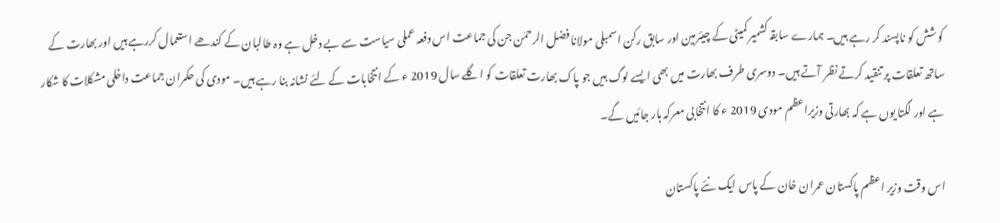کوشش کو ناپسند کر رہے ہیں۔ ہمارے سابقہ کشمیر کمیٹی کے چیئرمین اور سابق رکن اسمبلی مولانا فضل الرحمٰن جن کی جماعت اس دفعہ عملی سیاست سے بے دخل ہے وہ طالبان کے کندھے استعمال کررہے ہیں اور بھارت کے ساتھ تعلقات پر تنقید کرتے نظر آتے ہیں۔ دوسری طرف بھارت میں بھی ایسے لوگ ہیں جو پاک بھارت تعلقات کو اگلے سال 2019 ء کے انتخابات کے لئے نشانہ بنا رہے ہیں۔ مودی کی حکمران جماعت داخلی مشکلات کا شکار ہے اور لگتا یوں ہے کہ بھارتی وزیراعظم مودی 2019 ء کا انتخابی معرکہ ہار جائیں گے۔

اس وقت وزیر اعظم پاکستان عمران خان کے پاس ایک نئے پاکستان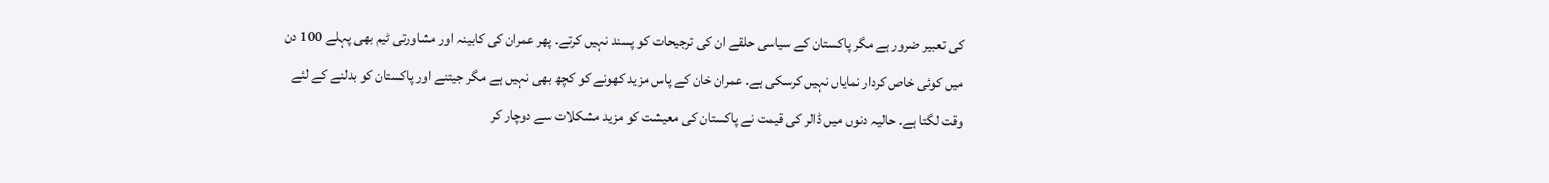کی تعبیر ضرور ہے مگر پاکستان کے سیاسی حلقے ان کی ترجیحات کو پسند نہیں کرتے۔ پھر عمران کی کابینہ اور مشاورتی ٹیم بھی پہلے 100 دن میں کوئی خاص کردار نمایاں نہیں کرسکی ہے۔ عمران خان کے پاس مزید کھونے کو کچھ بھی نہیں ہے مگر جیتنے اور پاکستان کو بدلنے کے لئے وقت لگتا ہے۔ حالیہ دنوں میں ڈالر کی قیمت نے پاکستان کی معیشت کو مزید مشکلات سے دوچار کر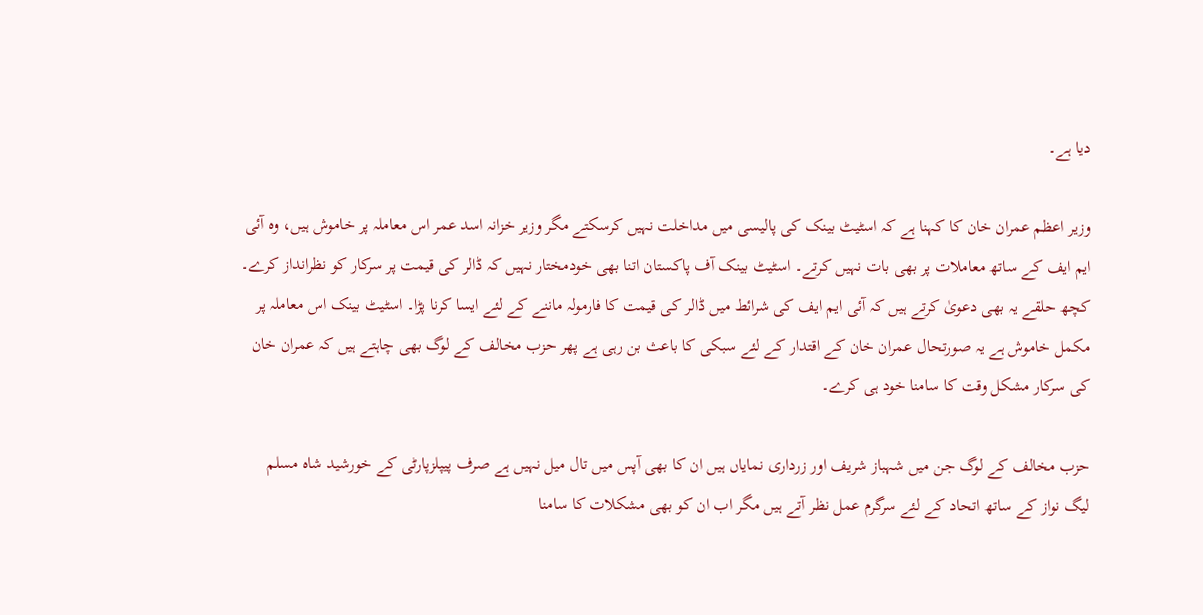دیا ہے۔

وزیر اعظم عمران خان کا کہنا ہے کہ اسٹیٹ بینک کی پالیسی میں مداخلت نہیں کرسکتے مگر وزیر خزانہ اسد عمر اس معاملہ پر خاموش ہیں، وہ آئی ایم ایف کے ساتھ معاملات پر بھی بات نہیں کرتے۔ اسٹیٹ بینک آف پاکستان اتنا بھی خودمختار نہیں کہ ڈالر کی قیمت پر سرکار کو نظرانداز کرے۔ کچھ حلقے یہ بھی دعویٰ کرتے ہیں کہ آئی ایم ایف کی شرائط میں ڈالر کی قیمت کا فارمولہ ماننے کے لئے ایسا کرنا پڑا۔ اسٹیٹ بینک اس معاملہ پر مکمل خاموش ہے یہ صورتحال عمران خان کے اقتدار کے لئے سبکی کا باعث بن رہی ہے پھر حزب مخالف کے لوگ بھی چاہتے ہیں کہ عمران خان کی سرکار مشکل وقت کا سامنا خود ہی کرے۔

حزب مخالف کے لوگ جن میں شہباز شریف اور زرداری نمایاں ہیں ان کا بھی آپس میں تال میل نہیں ہے صرف پیپلزپارٹی کے خورشید شاہ مسلم لیگ نواز کے ساتھ اتحاد کے لئے سرگرم عمل نظر آتے ہیں مگر اب ان کو بھی مشکلات کا سامنا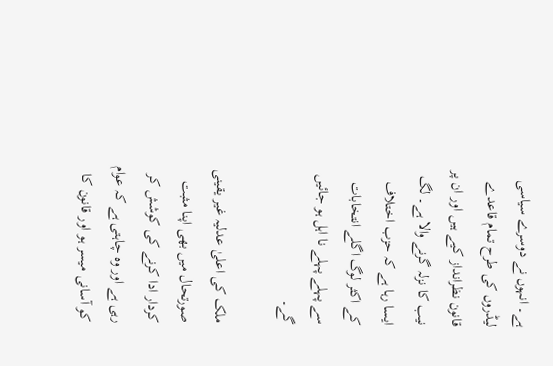ہے۔ انہوں نے دوسرے سیاسی لیڈروں کی طرح تمام قاعدے قانون نظرانداز کیے ہیں اور ان پر نیب کا نزلہ گرنے والا ہے۔ لگ ایسا رہا ہے کہ حزب اختلاف کے اکثر لوگ اگلے انتخابات سے پہلے پہلے نا اہل ہو جائیں گے۔

ملک کی اعلیٰ عدلیہ غیر یقینی صورتحال میں بھی اپنا مثبت کردار ادا کرنے کی کوشش کر رہی ہے اور وہ چاہتی ہے کہ عوام کو آسانی میسر ہو اور قانون کا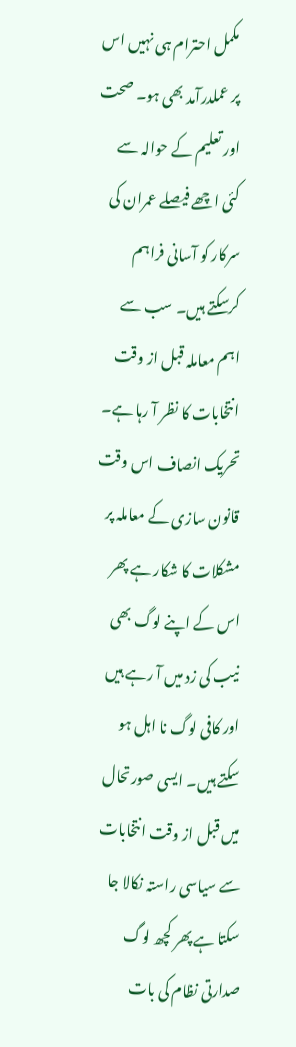مکمل احترام ہی نہیں اس پر عملدرآمد بھی ہو۔ صحت اور تعلیم کے حوالہ سے کئی اچھے فیصلے عمران کی سرکار کو آسانی فراہم کرسکتے ہیں۔ سب سے اہم معاملہ قبل از وقت انتخابات کا نظر آ رہا ہے۔ تحریک انصاف اس وقت قانون سازی کے معاملہ پر مشکلات کا شکار ہے پھر اس کے اپنے لوگ بھی نیب کی زد میں آ رہے ہیں اور کافی لوگ نا اہل ہو سکتے ہیں۔ ایسی صورتحال میں قبل از وقت انتخابات سے سیاسی راستہ نکالا جا سکتا ہے پھر کچھ لوگ صدارتی نظام کی بات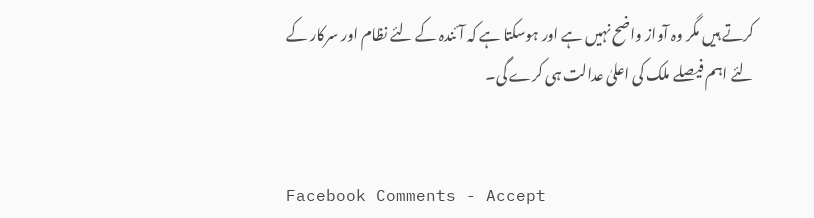کرتے ہیں مگر وہ آواز واضح نہیں ہے اور ہوسکتا ہے کہ آئندہ کے لئے نظام اور سرکار کے لئے اہم فیصلے ملک کی اعلیٰ عدالت ہی کرے گی۔


Facebook Comments - Accept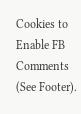Cookies to Enable FB Comments (See Footer).